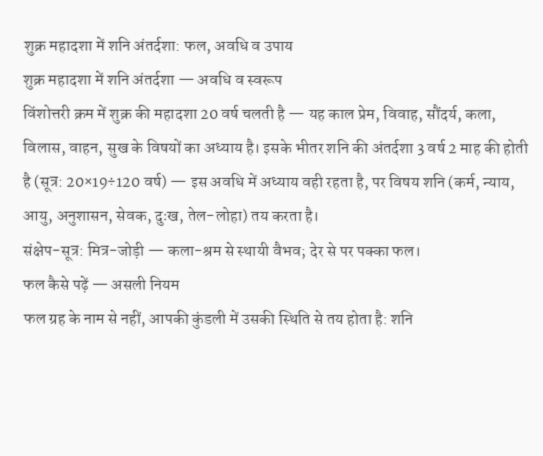शुक्र महादशा में शनि अंतर्दशा: फल, अवधि व उपाय
शुक्र महादशा में शनि अंतर्दशा — अवधि व स्वरूप
विंशोत्तरी क्रम में शुक्र की महादशा 20 वर्ष चलती है — यह काल प्रेम, विवाह, सौंदर्य, कला, विलास, वाहन, सुख के विषयों का अध्याय है। इसके भीतर शनि की अंतर्दशा 3 वर्ष 2 माह की होती है (सूत्र: 20×19÷120 वर्ष) — इस अवधि में अध्याय वही रहता है, पर विषय शनि (कर्म, न्याय, आयु, अनुशासन, सेवक, दुःख, तेल-लोहा) तय करता है।
संक्षेप-सूत्र: मित्र-जोड़ी — कला-श्रम से स्थायी वैभव; देर से पर पक्का फल।
फल कैसे पढ़ें — असली नियम
फल ग्रह के नाम से नहीं, आपकी कुंडली में उसकी स्थिति से तय होता है: शनि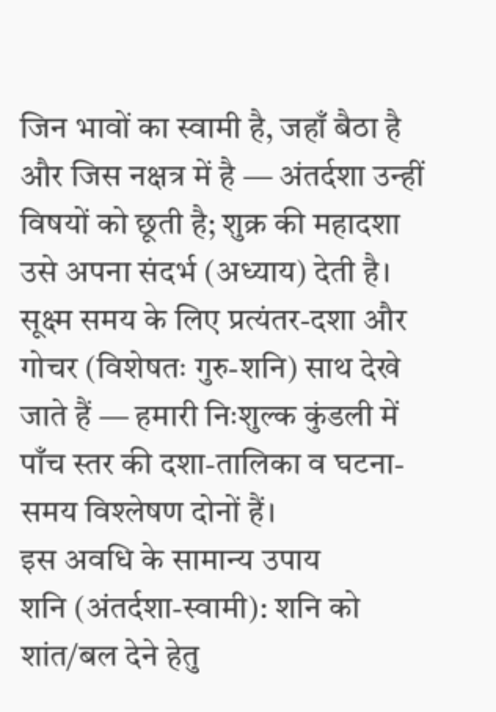जिन भावों का स्वामी है, जहाँ बैठा है और जिस नक्षत्र में है — अंतर्दशा उन्हीं विषयों को छूती है; शुक्र की महादशा उसे अपना संदर्भ (अध्याय) देती है।
सूक्ष्म समय के लिए प्रत्यंतर-दशा और गोचर (विशेषतः गुरु-शनि) साथ देखे जाते हैं — हमारी निःशुल्क कुंडली में पाँच स्तर की दशा-तालिका व घटना-समय विश्लेषण दोनों हैं।
इस अवधि के सामान्य उपाय
शनि (अंतर्दशा-स्वामी): शनि को शांत/बल देने हेतु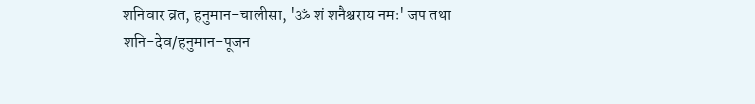शनिवार व्रत, हनुमान-चालीसा, 'ॐ शं शनैश्चराय नमः' जप तथा शनि-देव/हनुमान-पूजन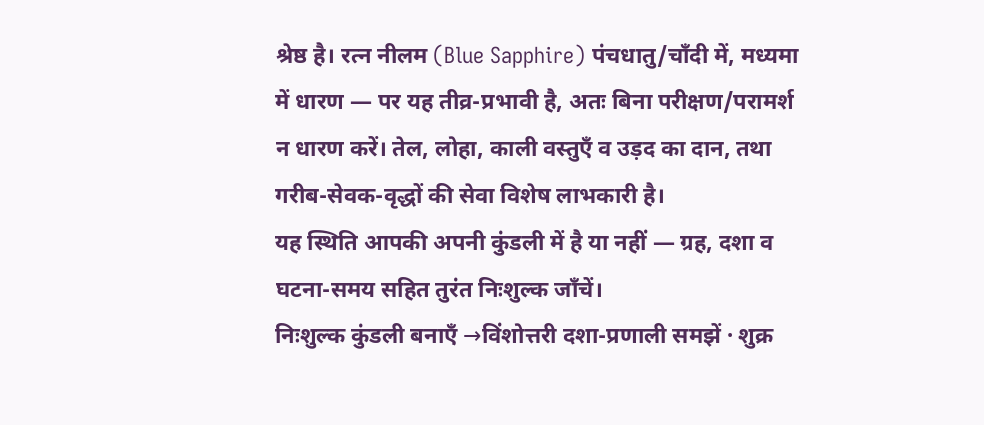श्रेष्ठ है। रत्न नीलम (Blue Sapphire) पंचधातु/चाँदी में, मध्यमा में धारण — पर यह तीव्र-प्रभावी है, अतः बिना परीक्षण/परामर्श न धारण करें। तेल, लोहा, काली वस्तुएँ व उड़द का दान, तथा गरीब-सेवक-वृद्धों की सेवा विशेष लाभकारी है।
यह स्थिति आपकी अपनी कुंडली में है या नहीं — ग्रह, दशा व घटना-समय सहित तुरंत निःशुल्क जाँचें।
निःशुल्क कुंडली बनाएँ →विंशोत्तरी दशा-प्रणाली समझें · शुक्र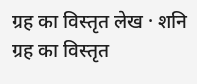ग्रह का विस्तृत लेख · शनि ग्रह का विस्तृत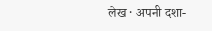लेख · अपनी दशा-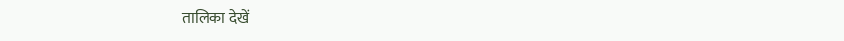तालिका देखें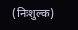(निःशुल्क)